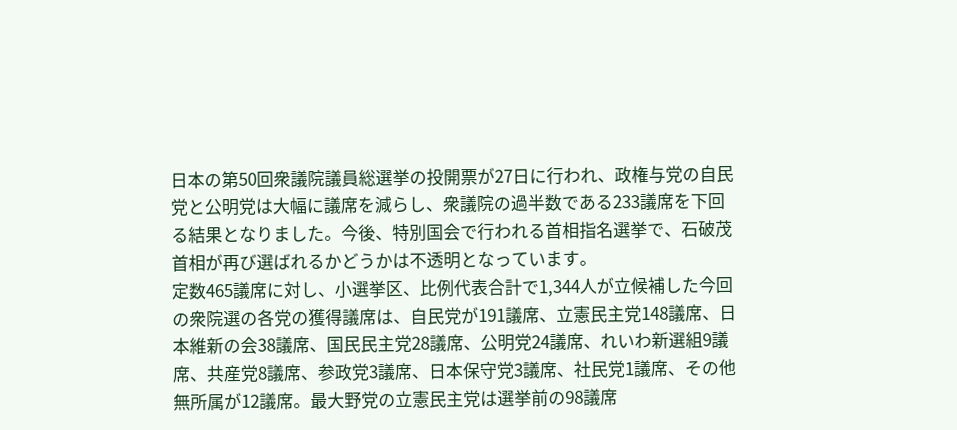日本の第50回衆議院議員総選挙の投開票が27日に行われ、政権与党の自民党と公明党は大幅に議席を減らし、衆議院の過半数である233議席を下回る結果となりました。今後、特別国会で行われる首相指名選挙で、石破茂首相が再び選ばれるかどうかは不透明となっています。
定数465議席に対し、小選挙区、比例代表合計で1,344人が立候補した今回の衆院選の各党の獲得議席は、自民党が191議席、立憲民主党148議席、日本維新の会38議席、国民民主党28議席、公明党24議席、れいわ新選組9議席、共産党8議席、参政党3議席、日本保守党3議席、社民党1議席、その他無所属が12議席。最大野党の立憲民主党は選挙前の98議席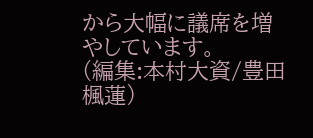から大幅に議席を増やしています。
(編集:本村大資/豊田楓蓮)